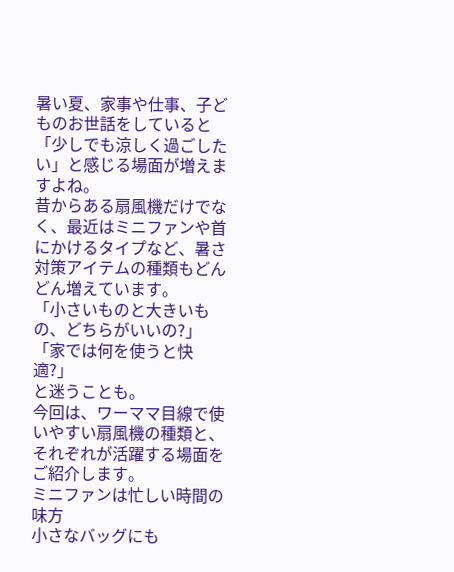暑い夏、家事や仕事、子どものお世話をしていると「少しでも涼しく過ごしたい」と感じる場面が増えますよね。
昔からある扇風機だけでなく、最近はミニファンや首にかけるタイプなど、暑さ対策アイテムの種類もどんどん増えています。
「小さいものと大きいもの、どちらがいいの?」
「家では何を使うと快適?」
と迷うことも。
今回は、ワーママ目線で使いやすい扇風機の種類と、それぞれが活躍する場面をご紹介します。
ミニファンは忙しい時間の味方
小さなバッグにも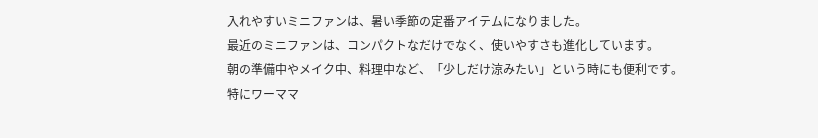入れやすいミニファンは、暑い季節の定番アイテムになりました。
最近のミニファンは、コンパクトなだけでなく、使いやすさも進化しています。
朝の準備中やメイク中、料理中など、「少しだけ涼みたい」という時にも便利です。
特にワーママ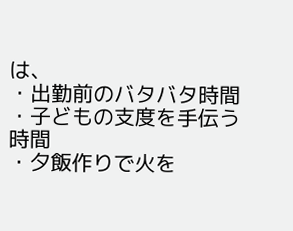は、
・出勤前のバタバタ時間
・子どもの支度を手伝う時間
・夕飯作りで火を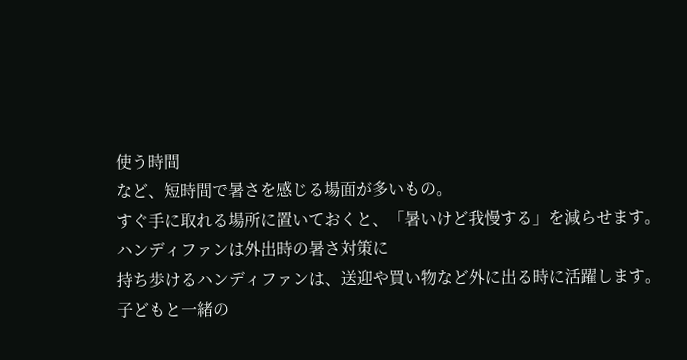使う時間
など、短時間で暑さを感じる場面が多いもの。
すぐ手に取れる場所に置いておくと、「暑いけど我慢する」を減らせます。
ハンディファンは外出時の暑さ対策に
持ち歩けるハンディファンは、送迎や買い物など外に出る時に活躍します。
子どもと一緒の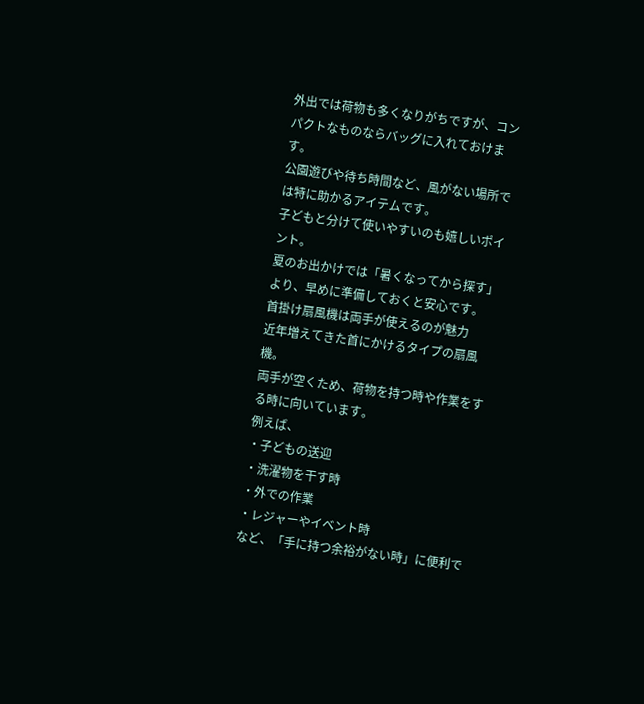外出では荷物も多くなりがちですが、コンパクトなものならバッグに入れておけます。
公園遊びや待ち時間など、風がない場所では特に助かるアイテムです。
子どもと分けて使いやすいのも嬉しいポイント。
夏のお出かけでは「暑くなってから探す」より、早めに準備しておくと安心です。
首掛け扇風機は両手が使えるのが魅力
近年増えてきた首にかけるタイプの扇風機。
両手が空くため、荷物を持つ時や作業をする時に向いています。
例えば、
・子どもの送迎
・洗濯物を干す時
・外での作業
・レジャーやイベント時
など、「手に持つ余裕がない時」に便利で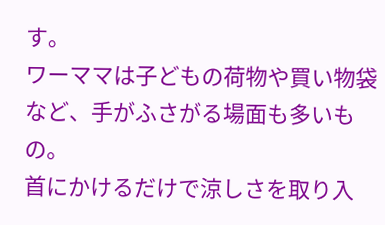す。
ワーママは子どもの荷物や買い物袋など、手がふさがる場面も多いもの。
首にかけるだけで涼しさを取り入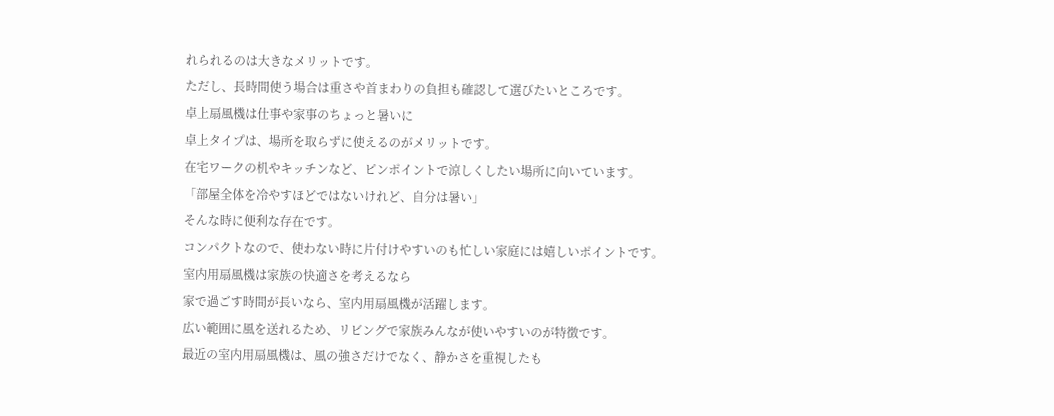れられるのは大きなメリットです。
ただし、長時間使う場合は重さや首まわりの負担も確認して選びたいところです。
卓上扇風機は仕事や家事のちょっと暑いに
卓上タイプは、場所を取らずに使えるのがメリットです。
在宅ワークの机やキッチンなど、ピンポイントで涼しくしたい場所に向いています。
「部屋全体を冷やすほどではないけれど、自分は暑い」
そんな時に便利な存在です。
コンパクトなので、使わない時に片付けやすいのも忙しい家庭には嬉しいポイントです。
室内用扇風機は家族の快適さを考えるなら
家で過ごす時間が長いなら、室内用扇風機が活躍します。
広い範囲に風を送れるため、リビングで家族みんなが使いやすいのが特徴です。
最近の室内用扇風機は、風の強さだけでなく、静かさを重視したも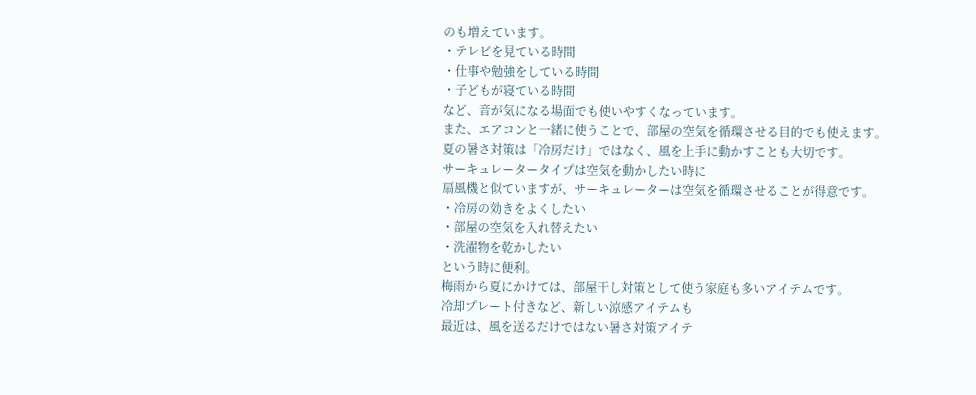のも増えています。
・テレビを見ている時間
・仕事や勉強をしている時間
・子どもが寝ている時間
など、音が気になる場面でも使いやすくなっています。
また、エアコンと一緒に使うことで、部屋の空気を循環させる目的でも使えます。
夏の暑さ対策は「冷房だけ」ではなく、風を上手に動かすことも大切です。
サーキュレータータイプは空気を動かしたい時に
扇風機と似ていますが、サーキュレーターは空気を循環させることが得意です。
・冷房の効きをよくしたい
・部屋の空気を入れ替えたい
・洗濯物を乾かしたい
という時に便利。
梅雨から夏にかけては、部屋干し対策として使う家庭も多いアイテムです。
冷却プレート付きなど、新しい涼感アイテムも
最近は、風を送るだけではない暑さ対策アイテ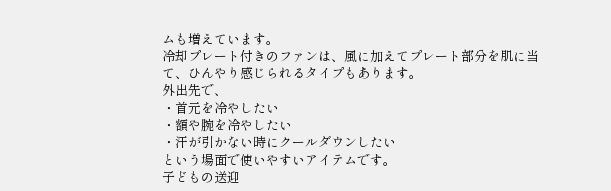ムも増えています。
冷却プレート付きのファンは、風に加えてプレート部分を肌に当て、ひんやり感じられるタイプもあります。
外出先で、
・首元を冷やしたい
・額や腕を冷やしたい
・汗が引かない時にクールダウンしたい
という場面で使いやすいアイテムです。
子どもの送迎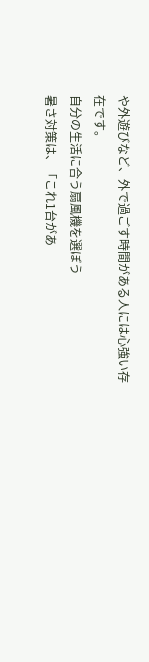や外遊びなど、外で過ごす時間がある人には心強い存在です。
自分の生活に合う扇風機を選ぼう
暑さ対策は、「これ1台があ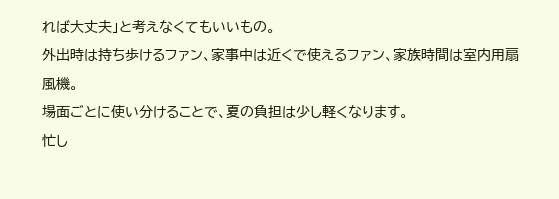れば大丈夫」と考えなくてもいいもの。
外出時は持ち歩けるファン、家事中は近くで使えるファン、家族時間は室内用扇風機。
場面ごとに使い分けることで、夏の負担は少し軽くなります。
忙し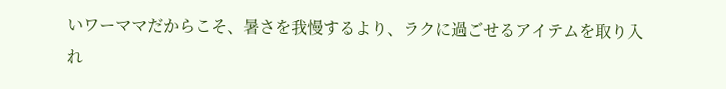いワーママだからこそ、暑さを我慢するより、ラクに過ごせるアイテムを取り入れ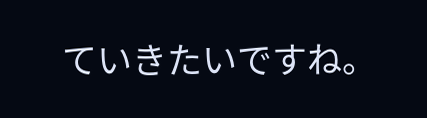ていきたいですね。